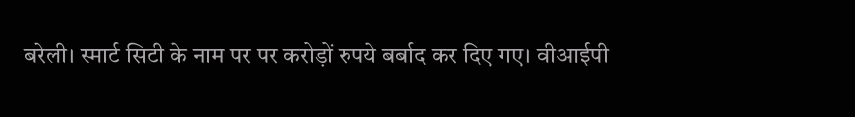बरेली। स्मार्ट सिटी के नाम पर पर करोड़ों रुपये बर्बाद कर दिए गए। वीआईपी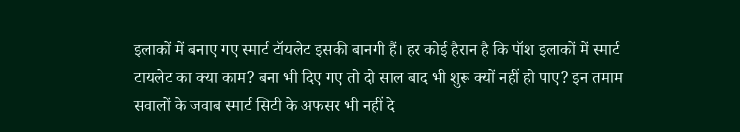इलाकों में बनाए गए स्मार्ट टॉयलेट इसकी बानगी हैं। हर कोई हैरान है कि पॉश इलाकों में स्मार्ट टायलेट का क्या काम? बना भी दिए गए तो दो साल बाद भी शुरू क्यों नहीं हो पाए? इन तमाम सवालों के जवाब स्मार्ट सिटी के अफसर भी नहीं दे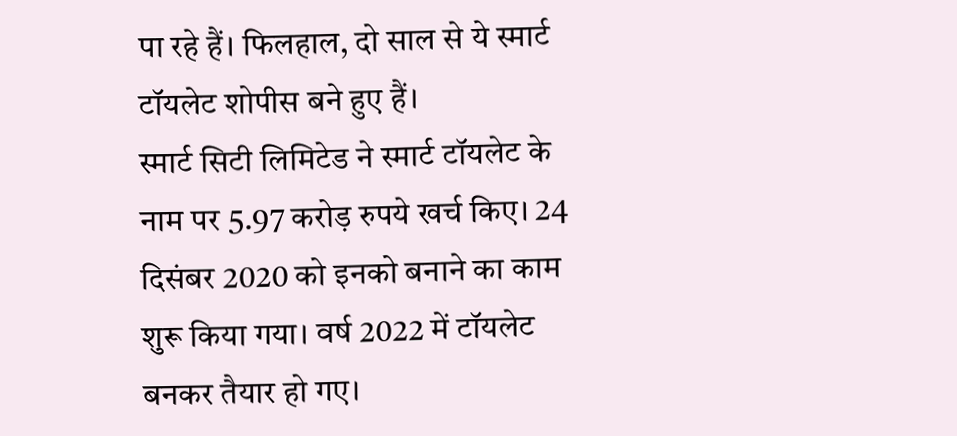पा रहे हैं। फिलहाल, दो साल से ये स्मार्ट टॉयलेट शोपीस बने हुए हैं।
स्मार्ट सिटी लिमिटेड ने स्मार्ट टॉयलेट के नाम पर 5.97 करोड़ रुपये खर्च किए। 24 दिसंबर 2020 को इनको बनाने का काम शुरू किया गया। वर्ष 2022 में टॉयलेट बनकर तैयार हो गए।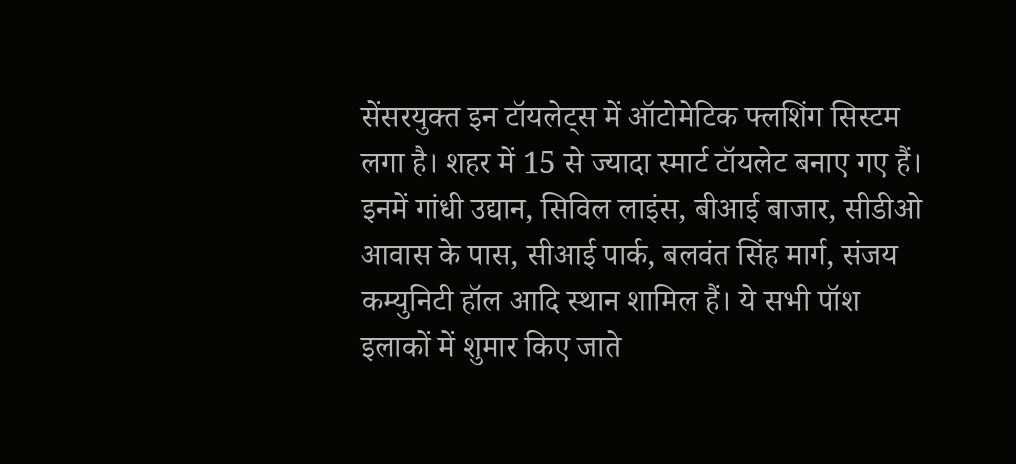सेंसरयुक्त इन टॉयलेट्स में ऑटोमेटिक फ्लशिंग सिस्टम लगा है। शहर में 15 से ज्यादा स्मार्ट टॉयलेट बनाए गए हैं। इनमें गांधी उद्यान, सिविल लाइंस, बीआई बाजार, सीडीओ आवास के पास, सीआई पार्क, बलवंत सिंह मार्ग, संजय कम्युनिटी हॉल आदि स्थान शामिल हैं। ये सभी पॉश इलाकों में शुमार किए जाते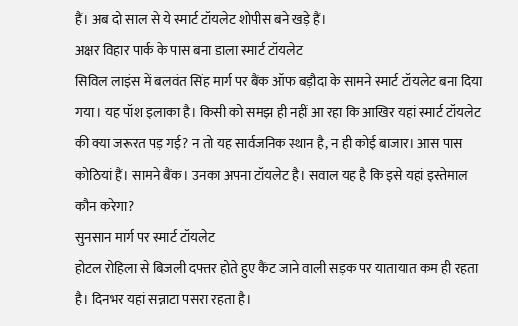हैं। अब दो साल से ये स्मार्ट टॉयलेट शोपीस बने खड़े हैं।
अक्षर विहार पार्क के पास बना डाला स्मार्ट टॉयलेट
सिविल लाइंस में बलवंत सिंह मार्ग पर बैंक ऑफ बड़ौदा के सामने स्मार्ट टॉयलेट बना दिया गया। यह पॉश इलाका है। किसी को समझ ही नहीं आ रहा कि आखिर यहां स्मार्ट टॉयलेट की क्या जरूरत पड़ गई? न तो यह सार्वजनिक स्थान है, न ही कोई बाजार। आस पास कोठियां हैं। सामने बैंक। उनका अपना टॉयलेट है। सवाल यह है कि इसे यहां इस्तेमाल कौन करेगा?
सुनसान मार्ग पर स्मार्ट टॉयलेट
होटल रोहिला से बिजली दफ्तर होते हुए कैंट जाने वाली सड़क पर यातायात कम ही रहता है। दिनभर यहां सन्नाटा पसरा रहता है।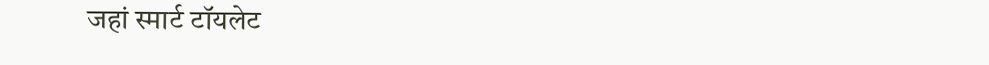जहां स्मार्ट टॉयलेट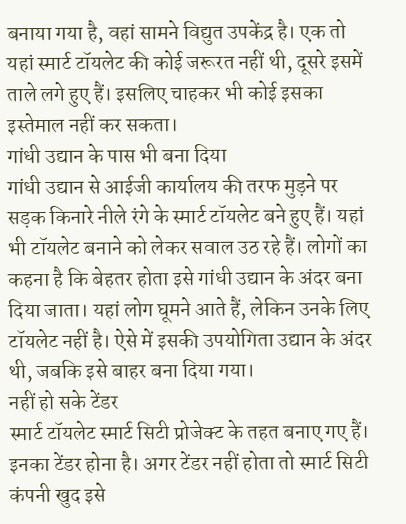बनाया गया है, वहां सामने विद्युत उपकेंद्र है। एक तो यहां स्मार्ट टॉयलेट की कोई जरूरत नहीं थी, दूसरे इसमें ताले लगे हुए हैं। इसलिए चाहकर भी कोई इसका इस्तेमाल नहीं कर सकता।
गांधी उद्यान के पास भी बना दिया
गांधी उद्यान से आईजी कार्यालय की तरफ मुड़ने पर सड़क किनारे नीले रंगे के स्मार्ट टॉयलेट बने हुए हैं। यहां भी टॉयलेट बनाने को लेकर सवाल उठ रहे हैं। लोगों का कहना है कि बेहतर होता इसे गांधी उद्यान के अंदर बना दिया जाता। यहां लोग घूमने आते हैं, लेकिन उनके लिए टॉयलेट नहीं है। ऐसे में इसकी उपयोगिता उद्यान के अंदर थी, जबकि इसे बाहर बना दिया गया।
नहीं हो सके टेंडर
स्मार्ट टॉयलेट स्मार्ट सिटी प्रोजेक्ट के तहत बनाए गए हैं। इनका टेंडर होना है। अगर टेंडर नहीं होता तो स्मार्ट सिटी कंपनी खुद इसे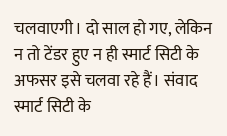चलवाएगी। दो साल हो गए, लेकिन न तो टेंडर हुए न ही स्मार्ट सिटी के अफसर इसे चलवा रहे हैं। संवाद
स्मार्ट सिटी के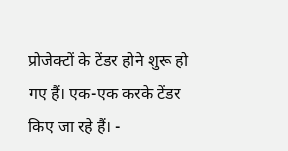प्रोजेक्टों के टेंडर होने शुरू हो गए हैं। एक-एक करके टेंडर किए जा रहे हैं। -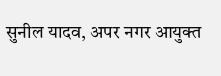सुनील यादव, अपर नगर आयुक्त